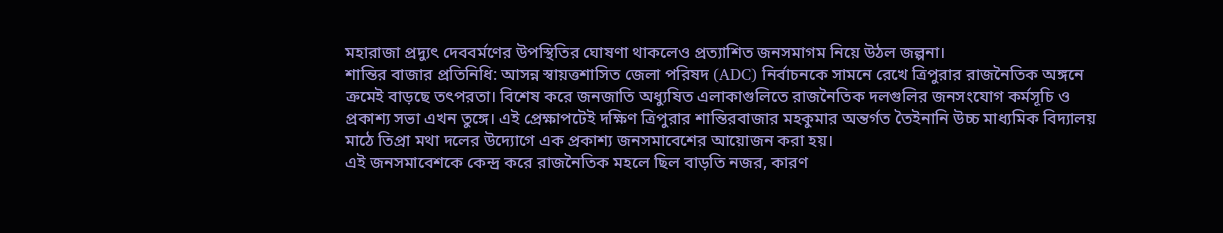মহারাজা প্রদ্যুৎ দেববর্মণের উপস্থিতির ঘোষণা থাকলেও প্রত্যাশিত জনসমাগম নিয়ে উঠল জল্পনা।
শান্তির বাজার প্রতিনিধি: আসন্ন স্বায়ত্তশাসিত জেলা পরিষদ (ADC) নির্বাচনকে সামনে রেখে ত্রিপুরার রাজনৈতিক অঙ্গনে ক্রমেই বাড়ছে তৎপরতা। বিশেষ করে জনজাতি অধ্যুষিত এলাকাগুলিতে রাজনৈতিক দলগুলির জনসংযোগ কর্মসূচি ও প্রকাশ্য সভা এখন তুঙ্গে। এই প্রেক্ষাপটেই দক্ষিণ ত্রিপুরার শান্তিরবাজার মহকুমার অন্তর্গত তৈইনানি উচ্চ মাধ্যমিক বিদ্যালয় মাঠে তিপ্রা মথা দলের উদ্যোগে এক প্রকাশ্য জনসমাবেশের আয়োজন করা হয়।
এই জনসমাবেশকে কেন্দ্র করে রাজনৈতিক মহলে ছিল বাড়তি নজর, কারণ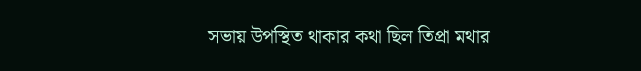সভায় উপস্থিত থাকার কথা ছিল তিপ্রা মথার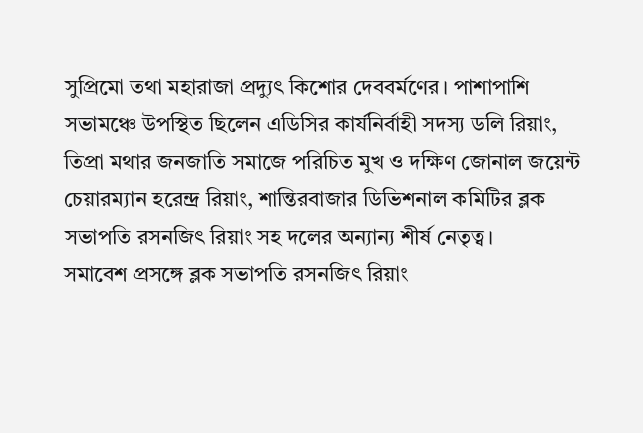সুপ্রিমো তথা মহারাজা প্রদ্যুৎ কিশোর দেববর্মণের। পাশাপাশি সভামঞ্চে উপস্থিত ছিলেন এডিসির কার্যনির্বাহী সদস্য ডলি রিয়াং, তিপ্রা মথার জনজাতি সমাজে পরিচিত মুখ ও দক্ষিণ জোনাল জয়েন্ট চেয়ারম্যান হরেন্দ্র রিয়াং, শান্তিরবাজার ডিভিশনাল কমিটির ব্লক সভাপতি রসনজিৎ রিয়াং সহ দলের অন্যান্য শীর্ষ নেতৃত্ব।
সমাবেশ প্রসঙ্গে ব্লক সভাপতি রসনজিৎ রিয়াং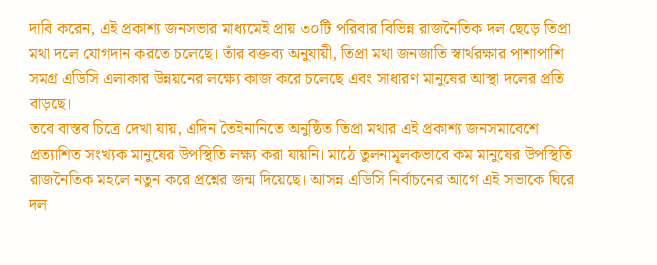দাবি করেন, এই প্রকাশ্য জনসভার মাধ্যমেই প্রায় ৩০টি পরিবার বিভিন্ন রাজনৈতিক দল ছেড়ে তিপ্রা মথা দলে যোগদান করতে চলেছে। তাঁর বক্তব্য অনুযায়ী, তিপ্রা মথা জনজাতি স্বার্থরক্ষার পাশাপাশি সমগ্র এডিসি এলাকার উন্নয়নের লক্ষ্যে কাজ করে চলেছে এবং সাধারণ মানুষের আস্থা দলের প্রতি বাড়ছে।
তবে বাস্তব চিত্রে দেখা যায়, এদিন তৈইনানিতে অনুষ্ঠিত তিপ্রা মথার এই প্রকাশ্য জনসমাবেশে প্রত্যাশিত সংখ্যক মানুষের উপস্থিতি লক্ষ্য করা যায়নি। মাঠে তুলনামূলকভাবে কম মানুষের উপস্থিতি রাজনৈতিক মহলে নতুন করে প্রশ্নের জন্ম দিয়েছে। আসন্ন এডিসি নির্বাচনের আগে এই সভাকে ঘিরে দল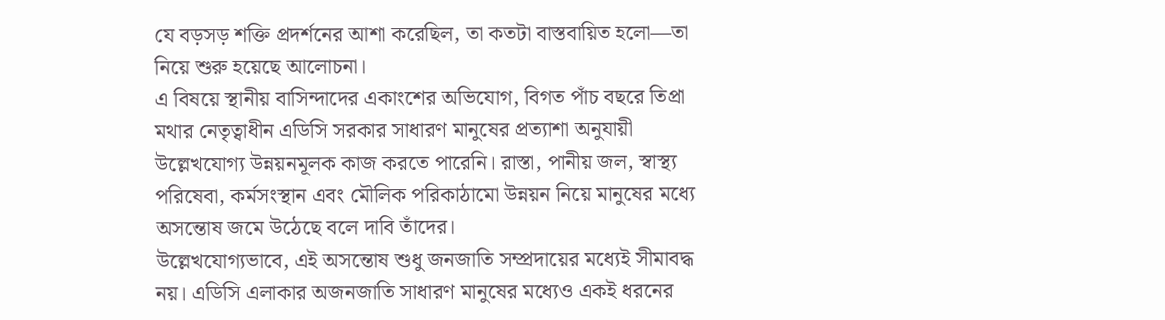যে বড়সড় শক্তি প্রদর্শনের আশা করেছিল, তা কতটা বাস্তবায়িত হলো—তা নিয়ে শুরু হয়েছে আলোচনা।
এ বিষয়ে স্থানীয় বাসিন্দাদের একাংশের অভিযোগ, বিগত পাঁচ বছরে তিপ্রা মথার নেতৃত্বাধীন এডিসি সরকার সাধারণ মানুষের প্রত্যাশা অনুযায়ী উল্লেখযোগ্য উন্নয়নমূলক কাজ করতে পারেনি। রাস্তা, পানীয় জল, স্বাস্থ্য পরিষেবা, কর্মসংস্থান এবং মৌলিক পরিকাঠামো উন্নয়ন নিয়ে মানুষের মধ্যে অসন্তোষ জমে উঠেছে বলে দাবি তাঁদের।
উল্লেখযোগ্যভাবে, এই অসন্তোষ শুধু জনজাতি সম্প্রদায়ের মধ্যেই সীমাবদ্ধ নয়। এডিসি এলাকার অজনজাতি সাধারণ মানুষের মধ্যেও একই ধরনের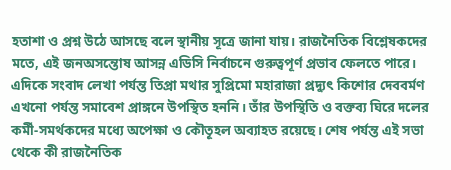হতাশা ও প্রশ্ন উঠে আসছে বলে স্থানীয় সূত্রে জানা যায়। রাজনৈতিক বিশ্লেষকদের মতে, এই জনঅসন্তোষ আসন্ন এডিসি নির্বাচনে গুরুত্বপূর্ণ প্রভাব ফেলতে পারে।
এদিকে সংবাদ লেখা পর্যন্ত তিপ্রা মথার সুপ্রিমো মহারাজা প্রদ্যুৎ কিশোর দেববর্মণ এখনো পর্যন্ত সমাবেশ প্রাঙ্গনে উপস্থিত হননি। তাঁর উপস্থিতি ও বক্তব্য ঘিরে দলের কর্মী-সমর্থকদের মধ্যে অপেক্ষা ও কৌতূহল অব্যাহত রয়েছে। শেষ পর্যন্ত এই সভা থেকে কী রাজনৈতিক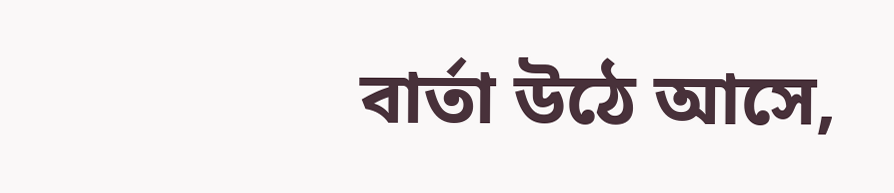বার্তা উঠে আসে,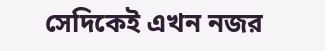সেদিকেই এখন নজর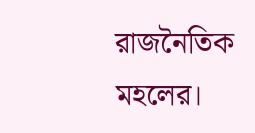রাজনৈতিক মহলের।